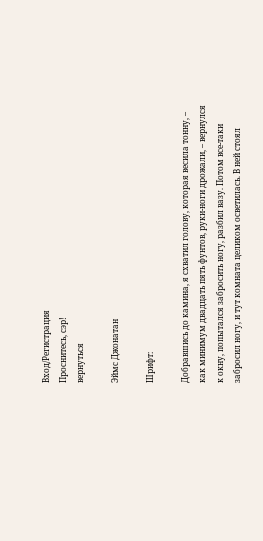Вход/Регистрация
Проснитесь, сэр!
вернуться

Эймс Джонатан

Шрифт:

Добравшись до камина, я схватил голову, которая весила тонну, – как минимум двадцать пять фунтов, руки-ноги дрожали, – вернулся к окну, попытался забросить ногу, разбил вазу. Потом все-таки забросил ногу, и тут комната целиком осветилась. В ней стоял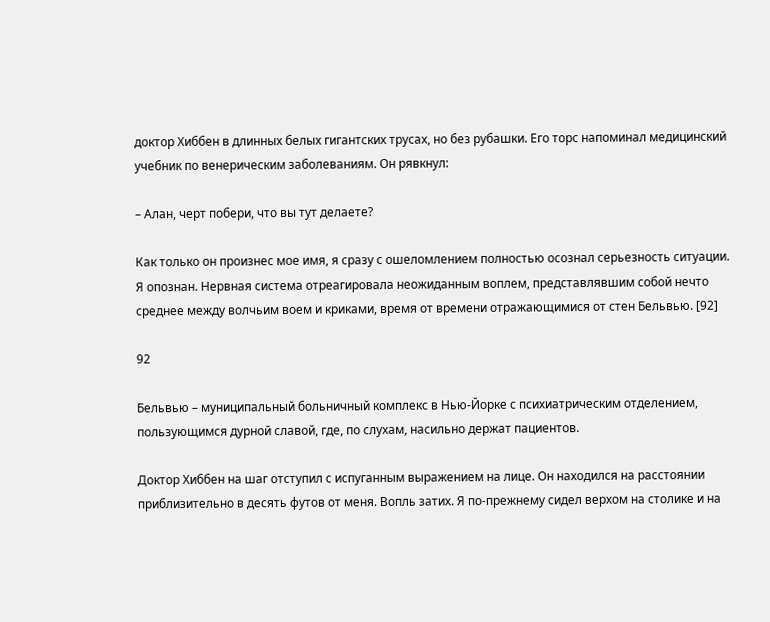доктор Хиббен в длинных белых гигантских трусах, но без рубашки. Его торс напоминал медицинский учебник по венерическим заболеваниям. Он рявкнул:

– Алан, черт побери, что вы тут делаете?

Как только он произнес мое имя, я сразу с ошеломлением полностью осознал серьезность ситуации. Я опознан. Нервная система отреагировала неожиданным воплем, представлявшим собой нечто среднее между волчьим воем и криками, время от времени отражающимися от стен Бельвью. [92]

92

Бельвью – муниципальный больничный комплекс в Нью-Йорке с психиатрическим отделением, пользующимся дурной славой, где, по слухам, насильно держат пациентов.

Доктор Хиббен на шаг отступил с испуганным выражением на лице. Он находился на расстоянии приблизительно в десять футов от меня. Вопль затих. Я по-прежнему сидел верхом на столике и на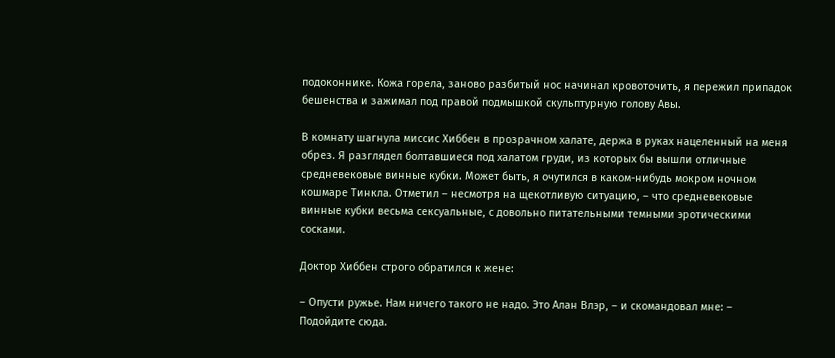подоконнике. Кожа горела, заново разбитый нос начинал кровоточить, я пережил припадок бешенства и зажимал под правой подмышкой скульптурную голову Авы.

В комнату шагнула миссис Хиббен в прозрачном халате, держа в руках нацеленный на меня обрез. Я разглядел болтавшиеся под халатом груди, из которых бы вышли отличные средневековые винные кубки. Может быть, я очутился в каком-нибудь мокром ночном кошмаре Тинкла. Отметил – несмотря на щекотливую ситуацию, – что средневековые винные кубки весьма сексуальные, с довольно питательными темными эротическими сосками.

Доктор Хиббен строго обратился к жене:

– Опусти ружье. Нам ничего такого не надо. Это Алан Влэр, – и скомандовал мне: – Подойдите сюда.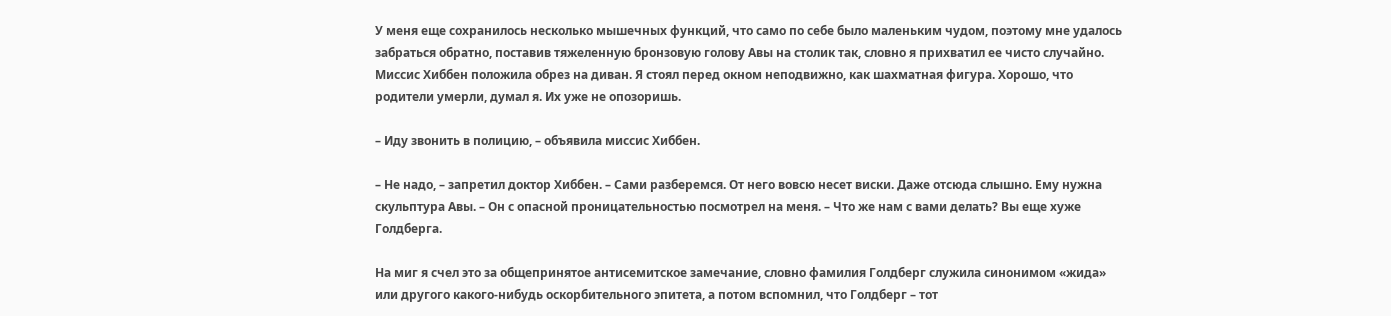У меня еще сохранилось несколько мышечных функций, что само по себе было маленьким чудом, поэтому мне удалось забраться обратно, поставив тяжеленную бронзовую голову Авы на столик так, словно я прихватил ее чисто случайно. Миссис Хиббен положила обрез на диван. Я стоял перед окном неподвижно, как шахматная фигура. Хорошо, что родители умерли, думал я. Их уже не опозоришь.

– Иду звонить в полицию, – объявила миссис Хиббен.

– Не надо, – запретил доктор Хиббен. – Сами разберемся. От него вовсю несет виски. Даже отсюда слышно. Ему нужна скульптура Авы. – Он с опасной проницательностью посмотрел на меня. – Что же нам с вами делать? Вы еще хуже Голдберга.

На миг я счел это за общепринятое антисемитское замечание, словно фамилия Голдберг служила синонимом «жида» или другого какого-нибудь оскорбительного эпитета, а потом вспомнил, что Голдберг – тот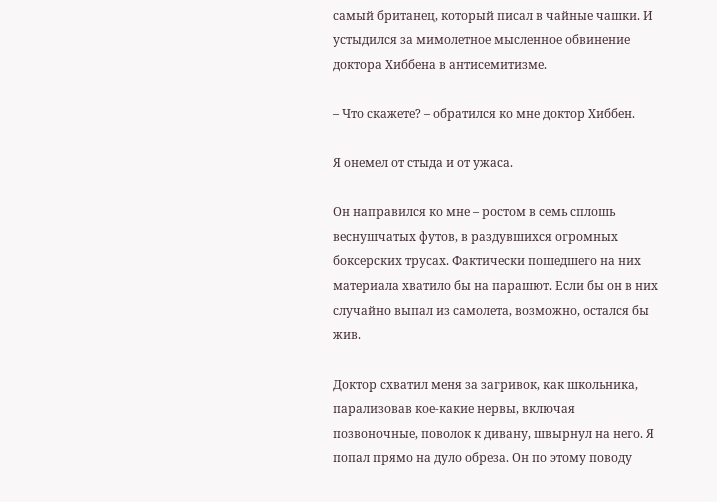самый британец, который писал в чайные чашки. И устыдился за мимолетное мысленное обвинение доктора Хиббена в антисемитизме.

– Что скажете? – обратился ко мне доктор Хиббен.

Я онемел от стыда и от ужаса.

Он направился ко мне – ростом в семь сплошь веснушчатых футов, в раздувшихся огромных боксерских трусах. Фактически пошедшего на них материала хватило бы на парашют. Если бы он в них случайно выпал из самолета, возможно, остался бы жив.

Доктор схватил меня за загривок, как школьника, парализовав кое-какие нервы, включая позвоночные, поволок к дивану, швырнул на него. Я попал прямо на дуло обреза. Он по этому поводу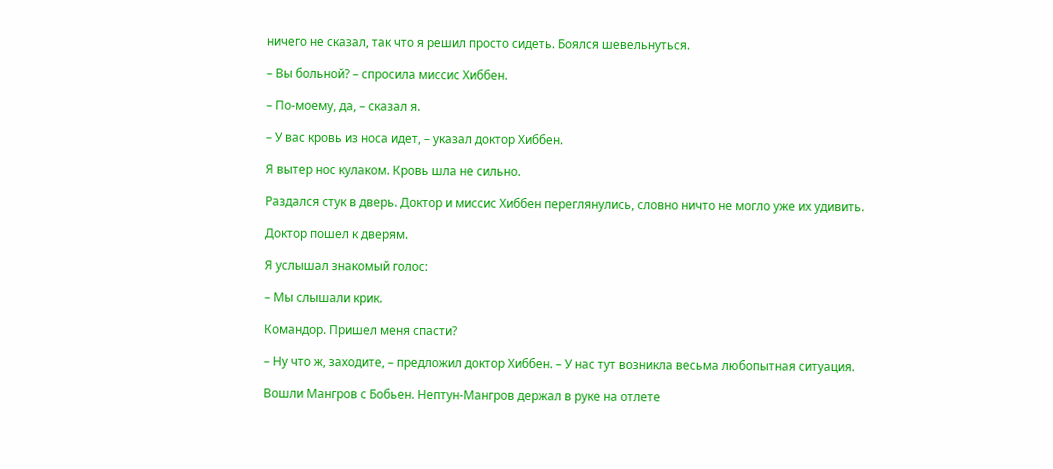ничего не сказал, так что я решил просто сидеть. Боялся шевельнуться.

– Вы больной? – спросила миссис Хиббен.

– По-моему, да, – сказал я.

– У вас кровь из носа идет, – указал доктор Хиббен.

Я вытер нос кулаком. Кровь шла не сильно.

Раздался стук в дверь. Доктор и миссис Хиббен переглянулись, словно ничто не могло уже их удивить.

Доктор пошел к дверям.

Я услышал знакомый голос:

– Мы слышали крик.

Командор. Пришел меня спасти?

– Ну что ж, заходите, – предложил доктор Хиббен. – У нас тут возникла весьма любопытная ситуация.

Вошли Мангров с Бобьен. Нептун-Мангров держал в руке на отлете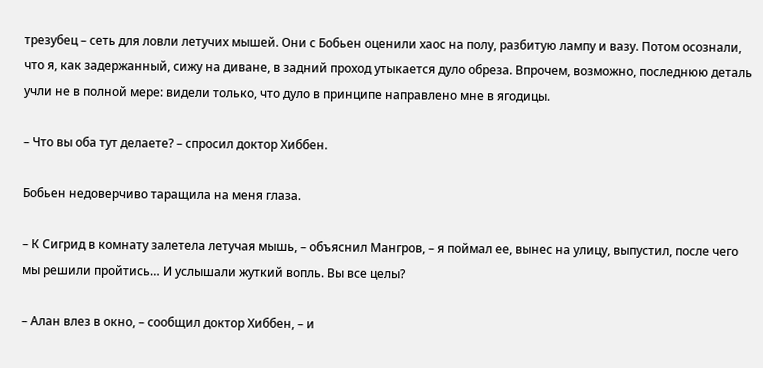трезубец – сеть для ловли летучих мышей. Они с Бобьен оценили хаос на полу, разбитую лампу и вазу. Потом осознали, что я, как задержанный, сижу на диване, в задний проход утыкается дуло обреза. Впрочем, возможно, последнюю деталь учли не в полной мере: видели только, что дуло в принципе направлено мне в ягодицы.

– Что вы оба тут делаете? – спросил доктор Хиббен.

Бобьен недоверчиво таращила на меня глаза.

– К Сигрид в комнату залетела летучая мышь, – объяснил Мангров, – я поймал ее, вынес на улицу, выпустил, после чего мы решили пройтись… И услышали жуткий вопль. Вы все целы?

– Алан влез в окно, – сообщил доктор Хиббен, – и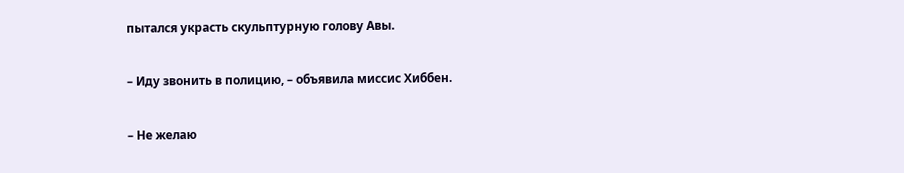пытался украсть скульптурную голову Авы.

– Иду звонить в полицию, – объявила миссис Хиббен.

– Не желаю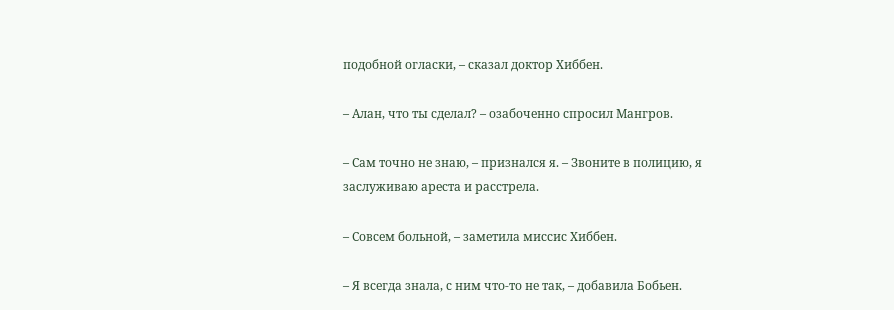подобной огласки, – сказал доктор Хиббен.

– Алан, что ты сделал? – озабоченно спросил Мангров.

– Сам точно не знаю, – признался я. – Звоните в полицию, я заслуживаю ареста и расстрела.

– Совсем больной, – заметила миссис Хиббен.

– Я всегда знала, с ним что-то не так, – добавила Бобьен.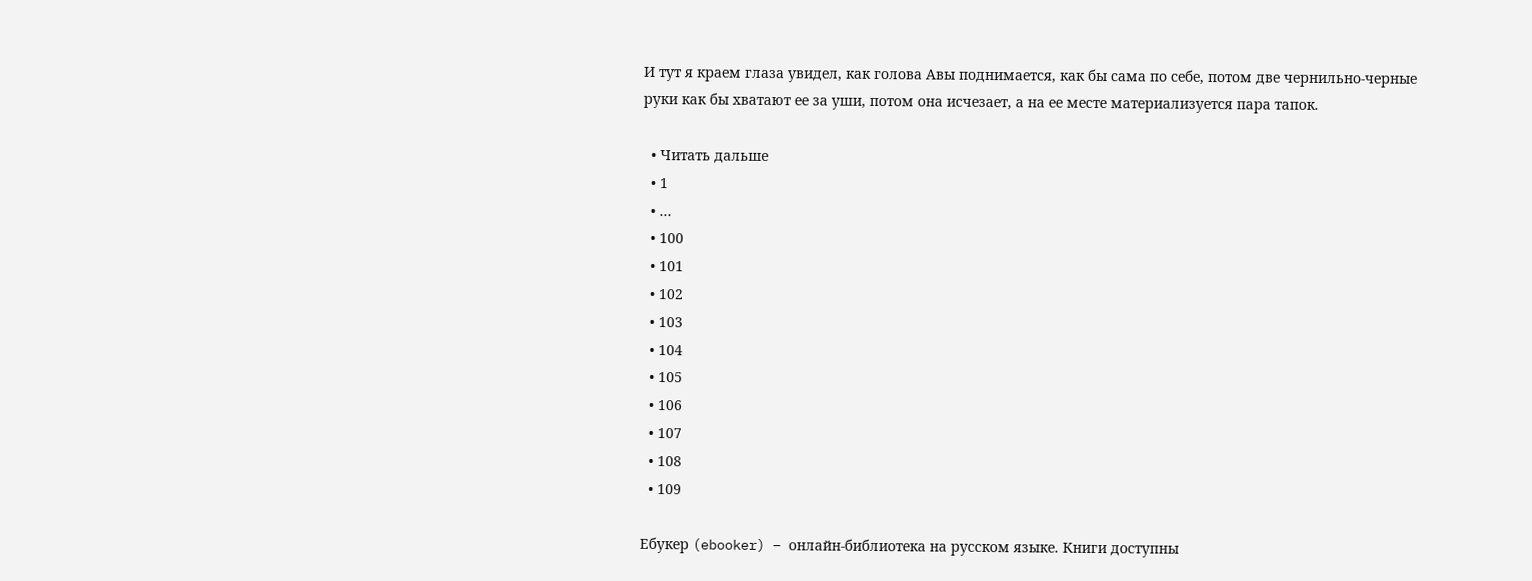И тут я краем глаза увидел, как голова Авы поднимается, как бы сама по себе, потом две чернильно-черные руки как бы хватают ее за уши, потом она исчезает, а на ее месте материализуется пара тапок.

  • Читать дальше
  • 1
  • ...
  • 100
  • 101
  • 102
  • 103
  • 104
  • 105
  • 106
  • 107
  • 108
  • 109

Ебукер (ebooker) – онлайн-библиотека на русском языке. Книги доступны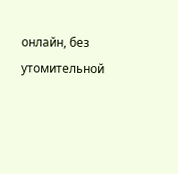онлайн, без утомительной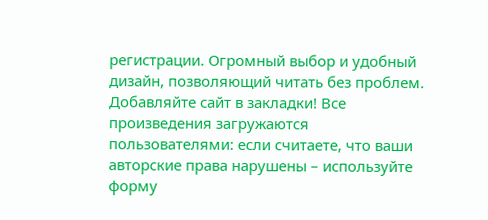регистрации. Огромный выбор и удобный дизайн, позволяющий читать без проблем. Добавляйте сайт в закладки! Все произведения загружаются пользователями: если считаете, что ваши авторские права нарушены – используйте форму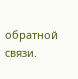обратной связи.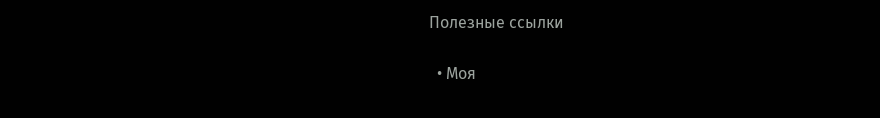Полезные ссылки

  • Моя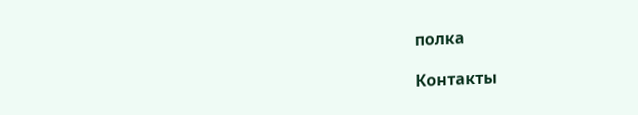полка

Контакты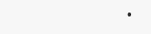•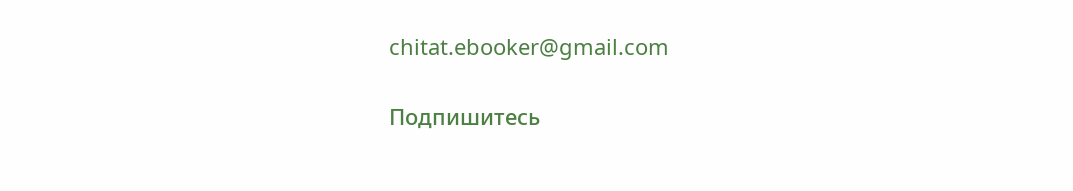chitat.ebooker@gmail.com

Подпишитесь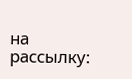на рассылку: